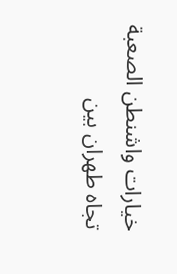خيارات واشنطن الصعبة تجاه طهران بين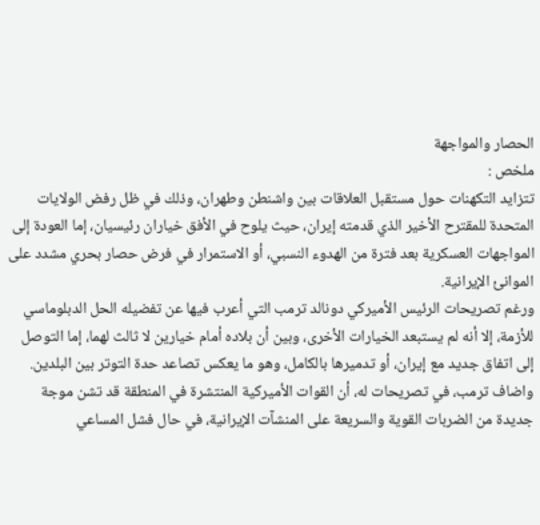الحصار والمواجهة
ملخص :
تتزايد التكهنات حول مستقبل العلاقات بين واشنطن وطهران، وذلك في ظل رفض الولايات المتحدة للمقترح الأخير الذي قدمته إيران، حيث يلوح في الأفق خياران رئيسيان، إما العودة إلى المواجهات العسكرية بعد فترة من الهدوء النسبي، أو الاستمرار في فرض حصار بحري مشدد على الموانئ الإيرانية.
ورغم تصريحات الرئيس الأميركي دونالد ترمب التي أعرب فيها عن تفضيله الحل الدبلوماسي للأزمة، إلا أنه لم يستبعد الخيارات الأخرى، وبين أن بلاده أمام خيارين لا ثالث لهما، إما التوصل إلى اتفاق جديد مع إيران، أو تدميرها بالكامل، وهو ما يعكس تصاعد حدة التوتر بين البلدين.
واضاف ترمب، في تصريحات له، أن القوات الأميركية المنتشرة في المنطقة قد تشن موجة جديدة من الضربات القوية والسريعة على المنشآت الإيرانية، في حال فشل المساعي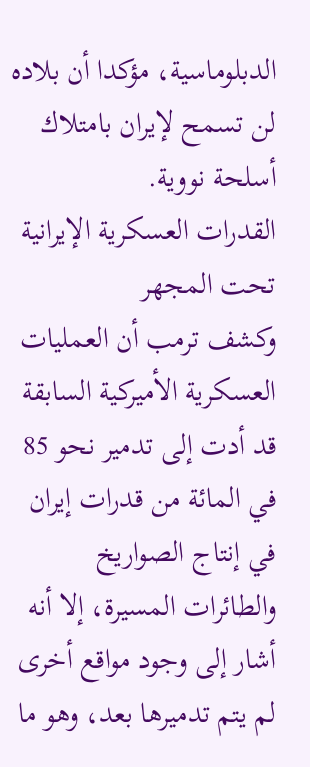الدبلوماسية، مؤكدا أن بلاده لن تسمح لإيران بامتلاك أسلحة نووية.
القدرات العسكرية الإيرانية تحت المجهر
وكشف ترمب أن العمليات العسكرية الأميركية السابقة قد أدت إلى تدمير نحو 85 في المائة من قدرات إيران في إنتاج الصواريخ والطائرات المسيرة، إلا أنه أشار إلى وجود مواقع أخرى لم يتم تدميرها بعد، وهو ما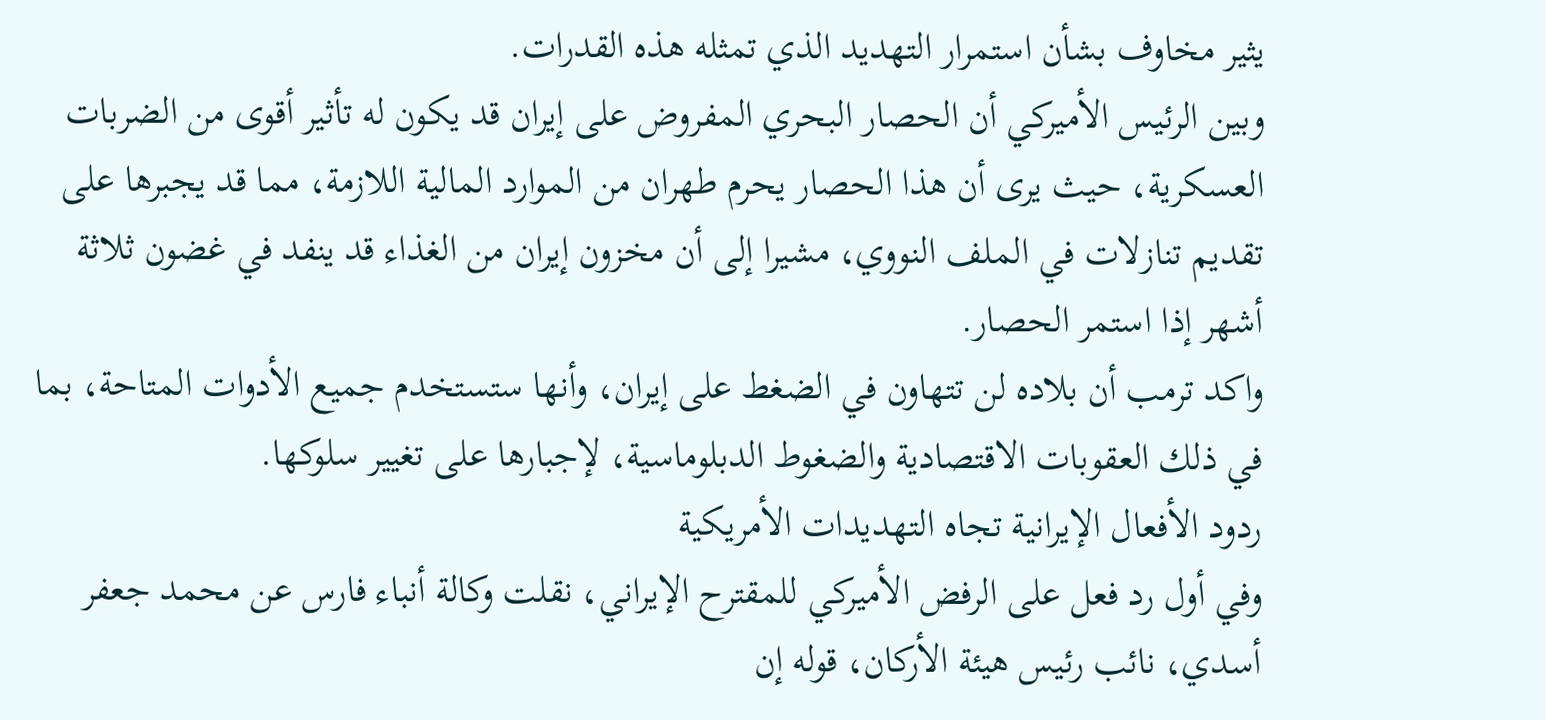يثير مخاوف بشأن استمرار التهديد الذي تمثله هذه القدرات.
وبين الرئيس الأميركي أن الحصار البحري المفروض على إيران قد يكون له تأثير أقوى من الضربات العسكرية، حيث يرى أن هذا الحصار يحرم طهران من الموارد المالية اللازمة، مما قد يجبرها على تقديم تنازلات في الملف النووي، مشيرا إلى أن مخزون إيران من الغذاء قد ينفد في غضون ثلاثة أشهر إذا استمر الحصار.
واكد ترمب أن بلاده لن تتهاون في الضغط على إيران، وأنها ستستخدم جميع الأدوات المتاحة، بما في ذلك العقوبات الاقتصادية والضغوط الدبلوماسية، لإجبارها على تغيير سلوكها.
ردود الأفعال الإيرانية تجاه التهديدات الأمريكية
وفي أول رد فعل على الرفض الأميركي للمقترح الإيراني، نقلت وكالة أنباء فارس عن محمد جعفر أسدي، نائب رئيس هيئة الأركان، قوله إن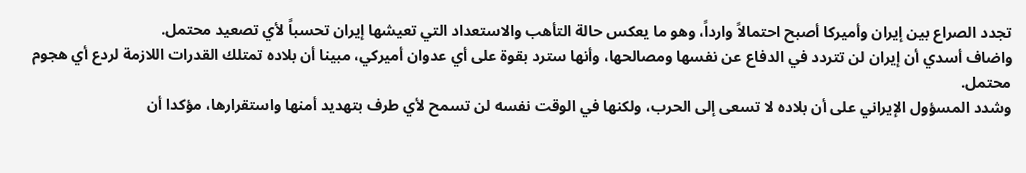تجدد الصراع بين إيران وأميركا أصبح احتمالاً وارداً، وهو ما يعكس حالة التأهب والاستعداد التي تعيشها إيران تحسباً لأي تصعيد محتمل.
واضاف أسدي أن إيران لن تتردد في الدفاع عن نفسها ومصالحها، وأنها سترد بقوة على أي عدوان أميركي، مبينا أن بلاده تمتلك القدرات اللازمة لردع أي هجوم محتمل.
وشدد المسؤول الإيراني على أن بلاده لا تسعى إلى الحرب، ولكنها في الوقت نفسه لن تسمح لأي طرف بتهديد أمنها واستقرارها، مؤكدا أن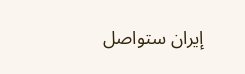إيران ستواصل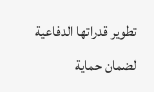تطوير قدراتها الدفاعية لضمان حماية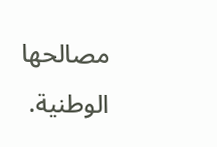مصالحها الوطنية.